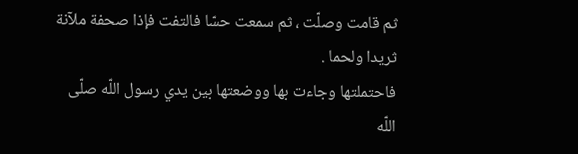ثم قامت وصلّت ، ثم سمعت حسّا فالتفت فإذا صحفة ملآنة ثريدا ولحما .
فاحتملتها وجاءت بها ووضعتها بين يدي رسول اللّه صلّى اللّه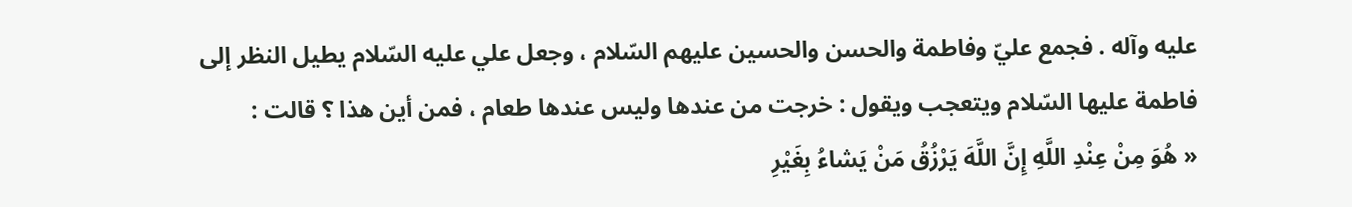عليه وآله . فجمع عليّ وفاطمة والحسن والحسين عليهم السّلام ، وجعل علي عليه السّلام يطيل النظر إلى فاطمة عليها السّلام ويتعجب ويقول : خرجت من عندها وليس عندها طعام ، فمن أين هذا ؟ قالت :
« هُوَ مِنْ عِنْدِ اللَّهِ إِنَّ اللَّهَ يَرْزُقُ مَنْ يَشاءُ بِغَيْرِ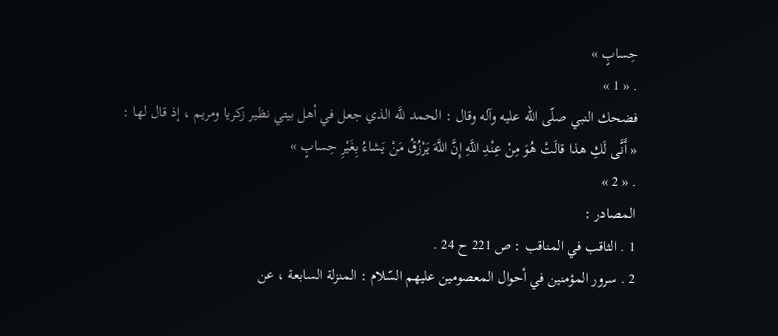حِسابٍ »
. « 1 »
فضحك النبي صلّى اللّه عليه وآله وقال : الحمد للَّه الذي جعل في أهل بيتي نظير زكريا ومريم ، إذ قال لها :
« أَنَّى لَكِ هذا قالَتْ هُوَ مِنْ عِنْدِ اللَّهِ إِنَّ اللَّهَ يَرْزُقُ مَنْ يَشاءُ بِغَيْرِ حِسابٍ »
. « 2 »
المصادر :
1 . الثاقب في المناقب : ص 221 ح 24 .
2 . سرور المؤمنين في أحوال المعصومين عليهم السّلام : المنزلة السابعة ، عن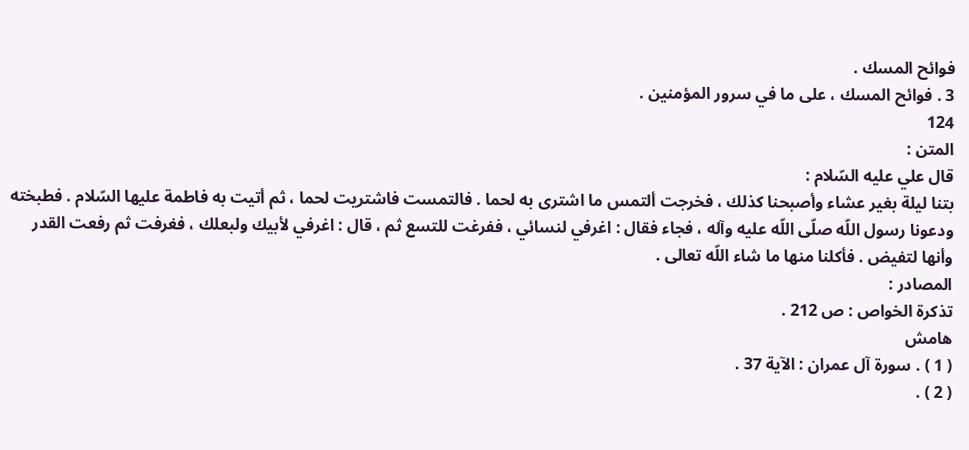فوائح المسك .
3 . فوائح المسك ، على ما في سرور المؤمنين .
124
المتن :
قال علي عليه السّلام :
بتنا ليلة بغير عشاء وأصبحنا كذلك ، فخرجت ألتمس ما اشترى به لحما . فالتمست فاشتريت لحما ، ثم أتيت به فاطمة عليها السّلام . فطبخته ودعونا رسول اللّه صلّى اللّه عليه وآله ، فجاء فقال : اغرفي لنسائي ، ففرغت للتسع ثم ، قال : اغرفي لأبيك ولبعلك ، فغرفت ثم رفعت القدر وأنها لتفيض . فأكلنا منها ما شاء اللّه تعالى .
المصادر :
تذكرة الخواص : ص 212 .
هامش
( 1 ) . سورة آل عمران : الآية 37 .
( 2 ) .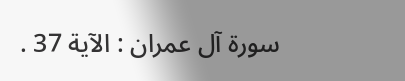سورة آل عمران : الآية 37 .